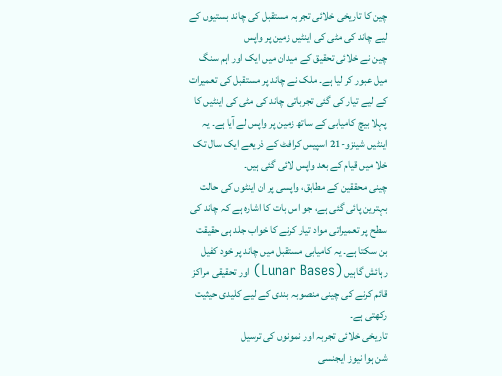چین کا تاریخی خلائی تجربہ مستقبل کی چاند بستیوں کے لیے چاند کی مٹی کی اینٹیں زمین پر واپس
چین نے خلائی تحقیق کے میدان میں ایک اور اہم سنگ میل عبور کر لیا ہے۔ ملک نے چاند پر مستقبل کی تعمیرات کے لیے تیار کی گئی تجرباتی چاند کی مٹی کی اینٹیں کا پہلا بیچ کامیابی کے ساتھ زمین پر واپس لے آیا ہے۔ یہ اینٹیں شینزو-21 اسپیس کرافٹ کے ذریعے ایک سال تک خلا میں قیام کے بعد واپس لائی گئی ہیں۔
چینی محققین کے مطابق، واپسی پر ان اینٹوں کی حالت بہترین پائی گئی ہے، جو اس بات کا اشارہ ہے کہ چاند کی سطح پر تعمیراتی مواد تیار کرنے کا خواب جلد ہی حقیقت بن سکتا ہے۔ یہ کامیابی مستقبل میں چاند پر خود کفیل رہائش گاہیں (Lunar Bases) اور تحقیقی مراکز قائم کرنے کی چینی منصوبہ بندی کے لیے کلیدی حیثیت رکھتی ہے۔
تاریخی خلائی تجربہ اور نمونوں کی ترسیل
شن ہوا نیوز ایجنسی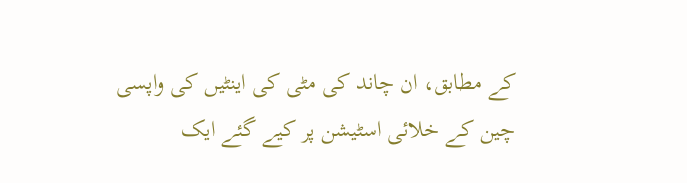کے مطابق، ان چاند کی مٹی کی اینٹیں کی واپسی چین کے خلائی اسٹیشن پر کیے گئے ایک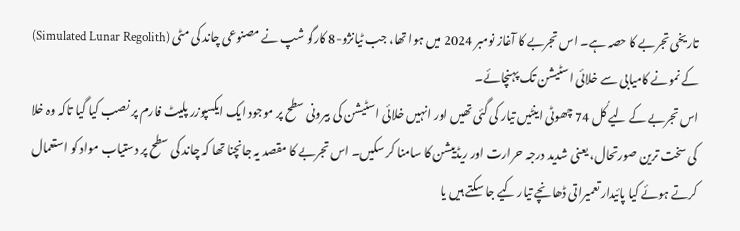تاریخی تجربے کا حصہ ہے۔ اس تجربے کا آغاز نومبر 2024 میں ہوا تھا، جب ٹیانژو-8 کارگو شپ نے مصنوعی چاند کی مٹی (Simulated Lunar Regolith) کے نمونے کامیابی سے خلائی اسٹیشن تک پہنچائے۔
اس تجربے کے لیے کُل 74 چھوٹی اینٹیں تیار کی گئی تھیں اور انہیں خلائی اسٹیشن کی بیرونی سطح پر موجود ایک ایکسپوزر پلیٹ فارم پر نصب کیا گیا تاکہ وہ خلا کی سخت ترین صورتحال، یعنی شدید درجہ حرارت اور ریڈییشن کا سامنا کر سکیں۔ اس تجربے کا مقصد یہ جانچنا تھا کہ چاند کی سطح پر دستیاب مواد کو استعمال کرتے ہوئے کیا پائیدار تعمیراتی ڈھانچے تیار کیے جا سکتے ہیں یا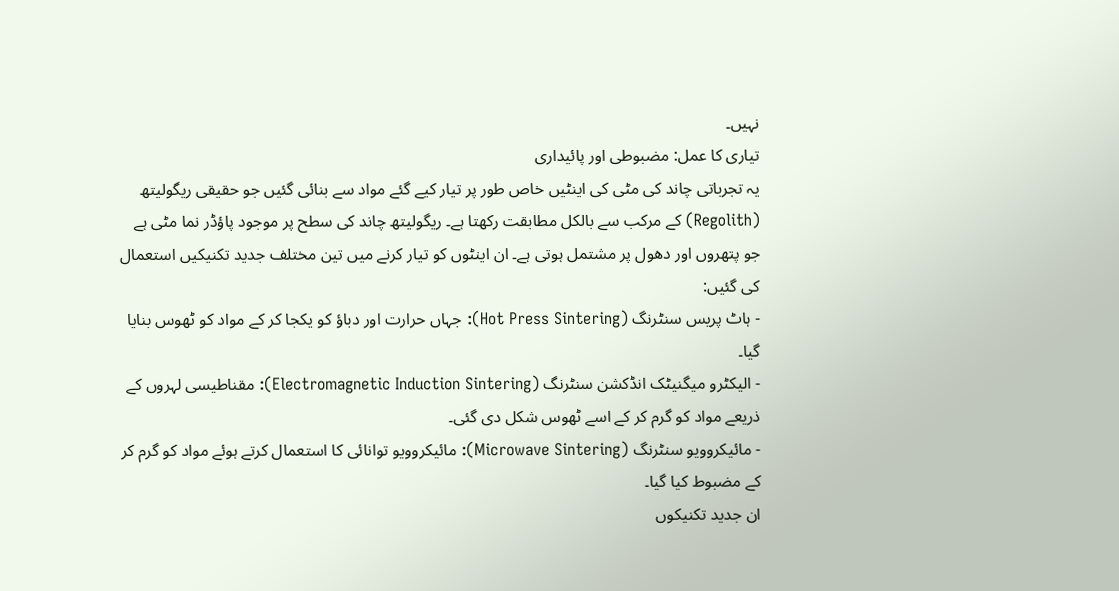نہیں۔
تیاری کا عمل: مضبوطی اور پائیداری
یہ تجرباتی چاند کی مٹی کی اینٹیں خاص طور پر تیار کیے گئے مواد سے بنائی گئیں جو حقیقی ریگولیتھ (Regolith) کے مرکب سے بالکل مطابقت رکھتا ہے۔ ریگولیتھ چاند کی سطح پر موجود پاؤڈر نما مٹی ہے جو پتھروں اور دھول پر مشتمل ہوتی ہے۔ ان اینٹوں کو تیار کرنے میں تین مختلف جدید تکنیکیں استعمال کی گئیں:
- ہاٹ پریس سنٹرنگ (Hot Press Sintering): جہاں حرارت اور دباؤ کو یکجا کر کے مواد کو ٹھوس بنایا گیا۔
- الیکٹرو میگنیٹک انڈکشن سنٹرنگ (Electromagnetic Induction Sintering): مقناطیسی لہروں کے ذریعے مواد کو گرم کر کے اسے ٹھوس شکل دی گئی۔
- مائیکروویو سنٹرنگ (Microwave Sintering): مائیکروویو توانائی کا استعمال کرتے ہوئے مواد کو گرم کر کے مضبوط کیا گیا۔
ان جدید تکنیکوں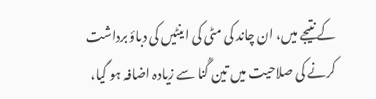کے نتیجے میں، ان چاند کی مٹی کی اینٹیں کی دباؤ برداشت کرنے کی صلاحیت میں تین گُنا سے زیادہ اضافہ ہو گیا،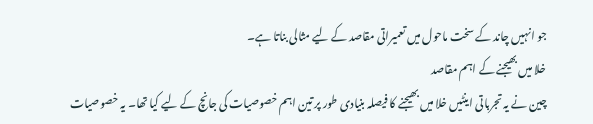جو انہیں چاند کے سخت ماحول میں تعمیراتی مقاصد کے لیے مثالی بناتا ہے۔
خلا میں بھیجنے کے اہم مقاصد
چین نے یہ تجرباتی اینٹیں خلا میں بھیجنے کا فیصلہ بنیادی طور پر تین اہم خصوصیات کی جانچ کے لیے کیا تھا۔ یہ خصوصیات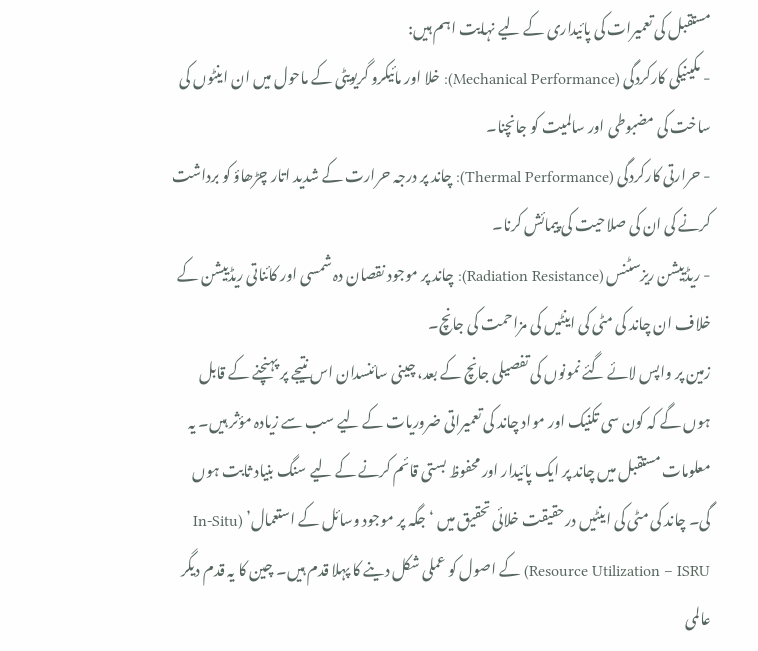مستقبل کی تعمیرات کی پائیداری کے لیے نہایت اہم ہیں:
- مکینیکی کارکردگی (Mechanical Performance): خلا اور مائیکرو گریویٹی کے ماحول میں ان اینٹوں کی ساخت کی مضبوطی اور سالمیت کو جانچنا۔
- حرارتی کارکردگی (Thermal Performance): چاند پر درجہ حرارت کے شدید اتار چڑھاؤ کو برداشت کرنے کی ان کی صلاحیت کی پیمائش کرنا۔
- ریڈییشن ریزسٹنس (Radiation Resistance): چاند پر موجود نقصان دہ شمسی اور کائناتی ریڈییشن کے خلاف ان چاند کی مٹی کی اینٹیں کی مزاحمت کی جانچ۔
زمین پر واپس لائے گئے نمونوں کی تفصیلی جانچ کے بعد، چینی سائنسدان اس نتیجے پر پہنچنے کے قابل ہوں گے کہ کون سی تکنیک اور مواد چاند کی تعمیراتی ضروریات کے لیے سب سے زیادہ مؤثر ہیں۔ یہ معلومات مستقبل میں چاند پر ایک پائیدار اور محفوظ بستی قائم کرنے کے لیے سنگ بنیاد ثابت ہوں گی۔ چاند کی مٹی کی اینٹیں درحقیقت خلائی تحقیق میں ‘جگہ پر موجود وسائل کے استعمال’ (In-Situ Resource Utilization – ISRU) کے اصول کو عملی شکل دینے کا پہلا قدم ہیں۔ چین کا یہ قدم دیگر عالمی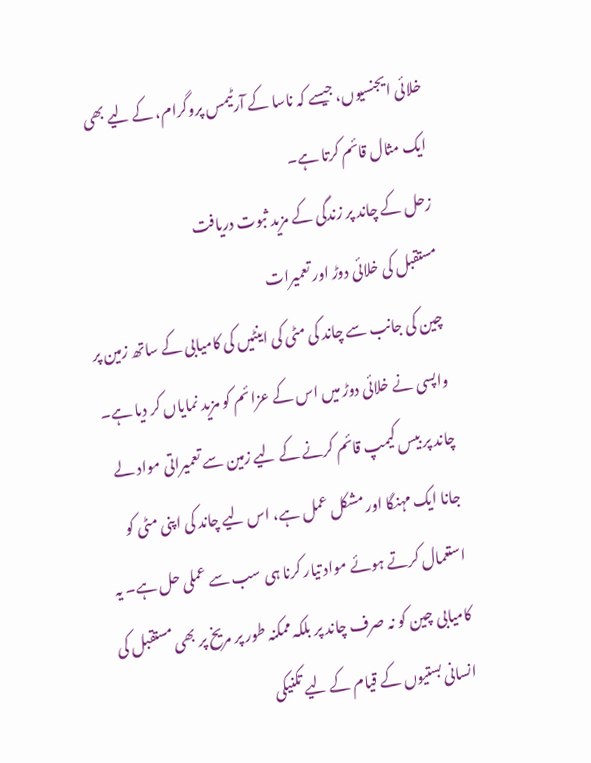خلائی ایجنسیوں، جیسے کہ ناسا کے آرٹیمس پروگرام، کے لیے بھی ایک مثال قائم کرتا ہے۔
زحل کے چاند پر زندگی کے مزید ثبوت دریافت
مستقبل کی خلائی دوڑ اور تعمیرات
چین کی جانب سے چاند کی مٹی کی اینٹیں کی کامیابی کے ساتھ زمین پر واپسی نے خلائی دوڑ میں اس کے عزائم کو مزید نمایاں کر دیا ہے۔ چاند پر بیس کیمپ قائم کرنے کے لیے زمین سے تعمیراتی مواد لے جانا ایک مہنگا اور مشکل عمل ہے، اس لیے چاند کی اپنی مٹی کو استعمال کرتے ہوئے مواد تیار کرنا ہی سب سے عملی حل ہے۔ یہ کامیابی چین کو نہ صرف چاند پر بلکہ ممکنہ طور پر مریخ پر بھی مستقبل کی انسانی بستیوں کے قیام کے لیے تکنیکی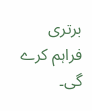برتری فراہم کرے گی۔